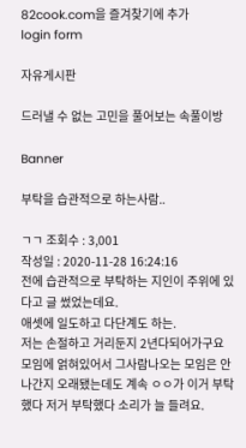82cook.com을 즐겨찾기에 추가
login form

자유게시판

드러낼 수 없는 고민을 풀어보는 속풀이방

Banner

부탁을 습관적으로 하는사람..

ㄱㄱ 조회수 : 3,001
작성일 : 2020-11-28 16:24:16
전에 습관적으로 부탁하는 지인이 주위에 있다고 글 썼었는데요.
애셋에 일도하고 다단계도 하는.
저는 손절하고 거리둔지 2년다되어가구요
모임에 얽혀있어서 그사람나오는 모임은 안나간지 오래됐는데도 계속 ㅇㅇ가 이거 부탁했다 저거 부탁했다 소리가 늘 들려요.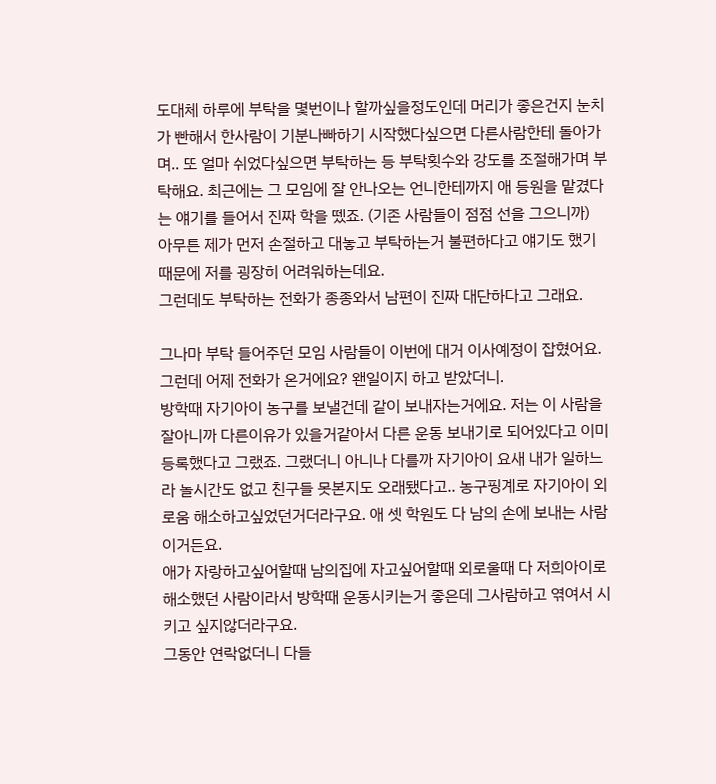도대체 하루에 부탁을 몇번이나 할까싶을정도인데 머리가 좋은건지 눈치가 빤해서 한사람이 기분나빠하기 시작했다싶으면 다른사람한테 돌아가며.. 또 얼마 쉬었다싶으면 부탁하는 등 부탁횟수와 강도를 조절해가며 부탁해요. 최근에는 그 모임에 잘 안나오는 언니한테까지 애 등원을 맡겼다는 얘기를 들어서 진짜 학을 뗐죠. (기존 사람들이 점점 선을 그으니까)
아무튼 제가 먼저 손절하고 대놓고 부탁하는거 불편하다고 얘기도 했기때문에 저를 굉장히 어려워하는데요.
그런데도 부탁하는 전화가 종종와서 남편이 진짜 대단하다고 그래요.

그나마 부탁 들어주던 모임 사람들이 이번에 대거 이사예정이 잡혔어요. 그런데 어제 전화가 온거에요? 왠일이지 하고 받았더니.
방학때 자기아이 농구를 보낼건데 같이 보내자는거에요. 저는 이 사람을 잘아니까 다른이유가 있을거같아서 다른 운동 보내기로 되어있다고 이미 등록했다고 그랬죠. 그랬더니 아니나 다를까 자기아이 요새 내가 일하느라 놀시간도 없고 친구들 못본지도 오래됐다고.. 농구핑계로 자기아이 외로움 해소하고싶었던거더라구요. 애 셋 학원도 다 남의 손에 보내는 사람이거든요.
애가 자랑하고싶어할때 남의집에 자고싶어할때 외로울때 다 저희아이로 해소했던 사람이라서 방학때 운동시키는거 좋은데 그사람하고 엮여서 시키고 싶지않더라구요.
그동안 연락없더니 다들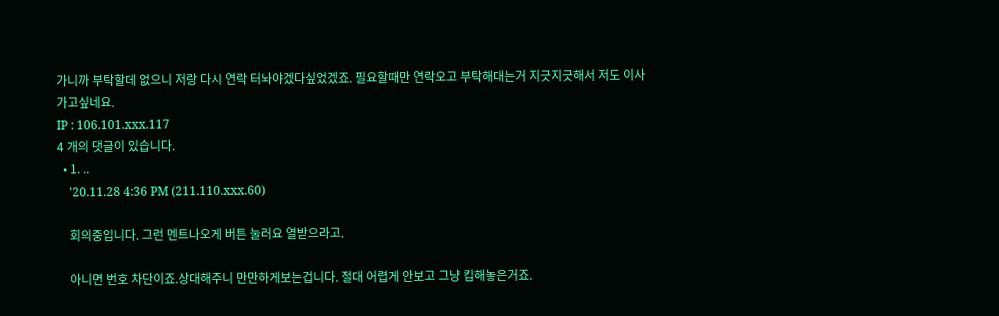가니까 부탁할데 없으니 저랑 다시 연락 터놔야겠다싶었겠죠. 필요할때만 연락오고 부탁해대는거 지긋지긋해서 저도 이사가고싶네요.
IP : 106.101.xxx.117
4 개의 댓글이 있습니다.
  • 1. ..
    '20.11.28 4:36 PM (211.110.xxx.60)

    회의중입니다. 그런 멘트나오게 버튼 눌러요 열받으라고.

    아니면 번호 차단이죠.상대해주니 만만하게보는겁니다. 절대 어렵게 안보고 그냥 킵해놓은거죠.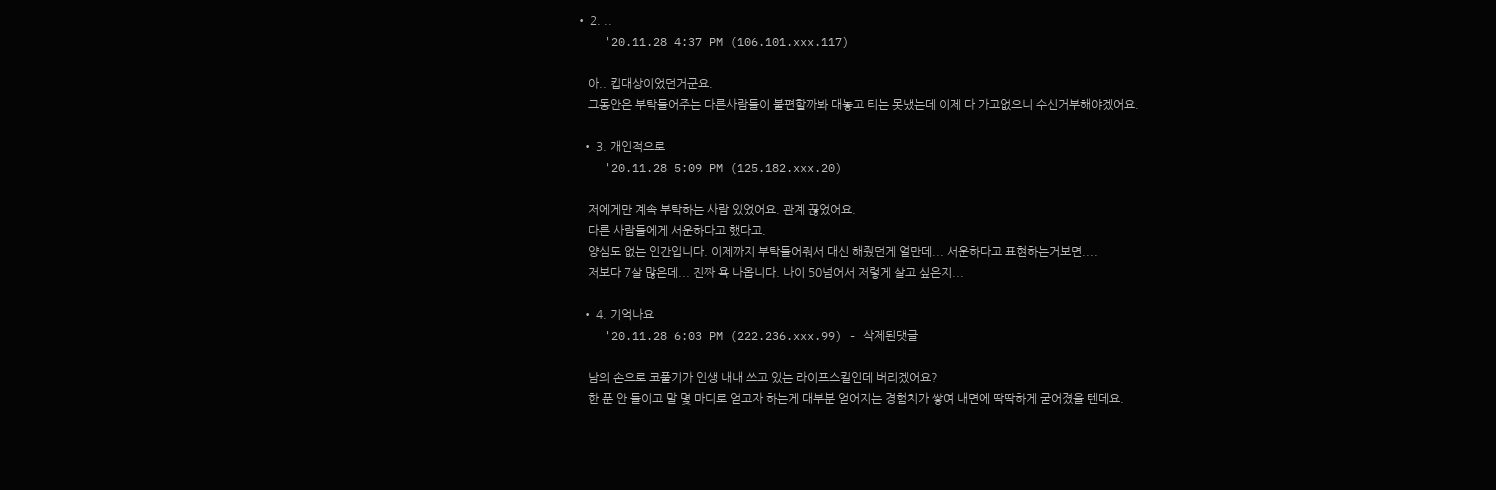• 2. ..
    '20.11.28 4:37 PM (106.101.xxx.117)

    아.. 킵대상이었던거군요.
    그동안은 부탁들어주는 다른사람들이 불편할까봐 대놓고 티는 못냈는데 이제 다 가고없으니 수신거부해야겠어요.

  • 3. 개인적으로
    '20.11.28 5:09 PM (125.182.xxx.20)

    저에게만 계속 부탁하는 사람 있었어요. 관계 끊었어요.
    다른 사람들에게 서운하다고 했다고.
    양심도 없는 인간입니다. 이제까지 부탁들어줘서 대신 해줬던게 얼만데... 서운하다고 표현하는거보면....
    저보다 7살 많은데... 진짜 욕 나옵니다. 나이 50넘어서 저렇게 살고 싶은지...

  • 4. 기억나요
    '20.11.28 6:03 PM (222.236.xxx.99) - 삭제된댓글

    남의 손으로 코풀기가 인생 내내 쓰고 있는 라이프스킬인데 버리겠어요?
    한 푼 안 들이고 말 몇 마디로 얻고자 하는게 대부분 얻어지는 경험치가 쌓여 내면에 딱딱하게 굳어졌을 텐데요.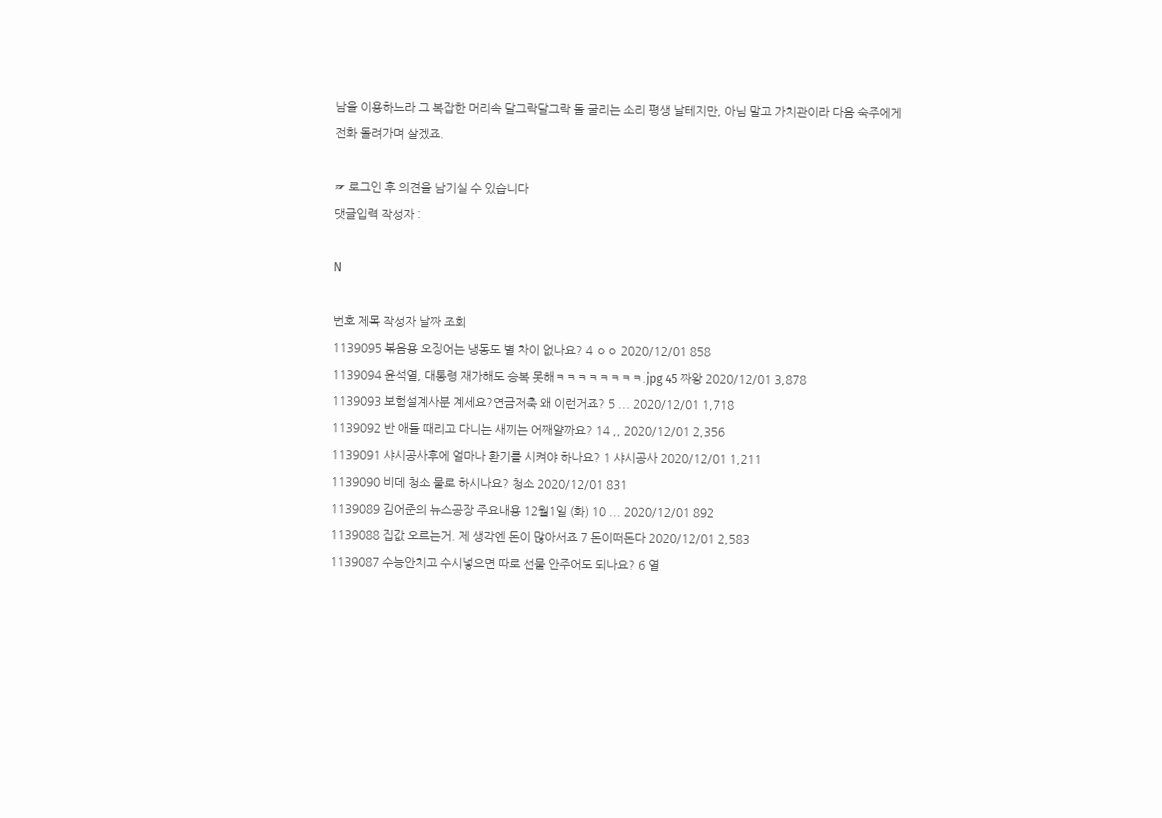남을 이용하느라 그 복잡한 머리속 달그락달그락 돌 굴리는 소리 평생 날테지만, 아님 말고 가치관이라 다음 숙주에게 전화 돌려가며 살겠죠.

☞ 로그인 후 의견을 남기실 수 있습니다
댓글입력 작성자 :

N

번호 제목 작성자 날짜 조회
1139095 볶음용 오징어는 냉동도 별 차이 없나요? 4 ㅇㅇ 2020/12/01 858
1139094 윤석열, 대통령 재가해도 승복 못해ㅋㅋㅋㅋㅋㅋㅋㅋ.jpg 45 짜왕 2020/12/01 3,878
1139093 보험설계사분 계세요?연금저축 왜 이런거죠? 5 ... 2020/12/01 1,718
1139092 반 애들 때리고 다니는 새끼는 어째얄까요? 14 ,, 2020/12/01 2,356
1139091 샤시공사후에 얼마나 환기를 시켜야 하나요? 1 샤시공사 2020/12/01 1,211
1139090 비데 청소 물로 하시나요? 청소 2020/12/01 831
1139089 김어준의 뉴스공장 주요내용 12월1일 (화) 10 ... 2020/12/01 892
1139088 집값 오르는거. 제 생각엔 돈이 많아서죠 7 돈이떠돈다 2020/12/01 2,583
1139087 수능안치고 수시넣으면 따로 선물 안주어도 되나요? 6 열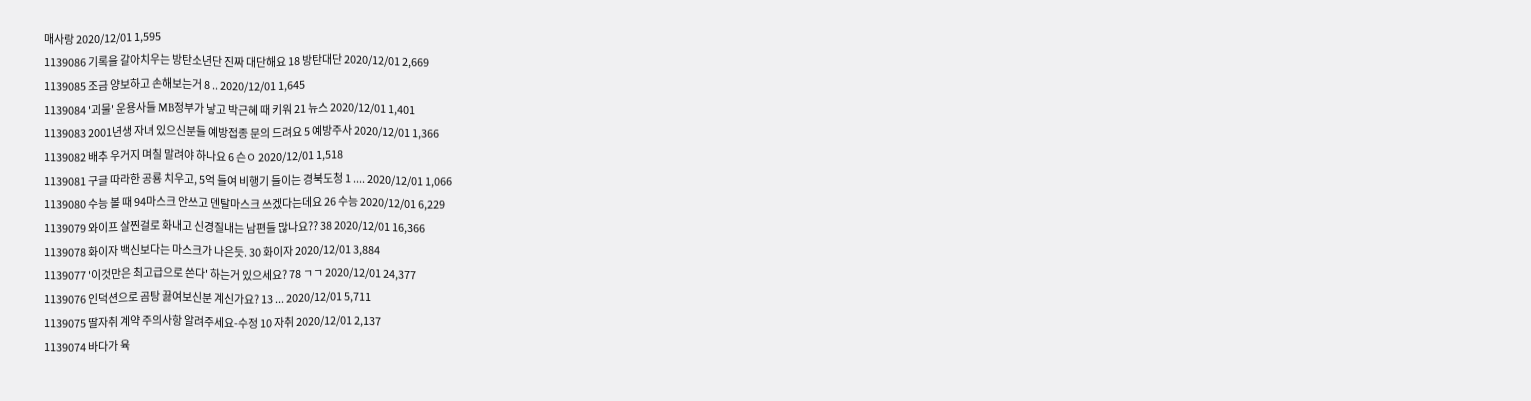매사랑 2020/12/01 1,595
1139086 기록을 갈아치우는 방탄소년단 진짜 대단해요 18 방탄대단 2020/12/01 2,669
1139085 조금 양보하고 손해보는거 8 .. 2020/12/01 1,645
1139084 '괴물' 운용사들 MB정부가 낳고 박근혜 때 키워 21 뉴스 2020/12/01 1,401
1139083 2001년생 자녀 있으신분들 예방접종 문의 드려요 5 예방주사 2020/12/01 1,366
1139082 배추 우거지 며칠 말려야 하나요 6 슨ㅇ 2020/12/01 1,518
1139081 구글 따라한 공룡 치우고, 5억 들여 비행기 들이는 경북도청 1 .... 2020/12/01 1,066
1139080 수능 볼 때 94마스크 안쓰고 덴탈마스크 쓰겠다는데요 26 수능 2020/12/01 6,229
1139079 와이프 살찐걸로 화내고 신경질내는 남편들 많나요?? 38 2020/12/01 16,366
1139078 화이자 백신보다는 마스크가 나은듯. 30 화이자 2020/12/01 3,884
1139077 '이것만은 최고급으로 쓴다' 하는거 있으세요? 78 ㄱㄱ 2020/12/01 24,377
1139076 인덕션으로 곰탕 끓여보신분 계신가요? 13 ... 2020/12/01 5,711
1139075 딸자취 계약 주의사항 알려주세요-수정 10 자취 2020/12/01 2,137
1139074 바다가 육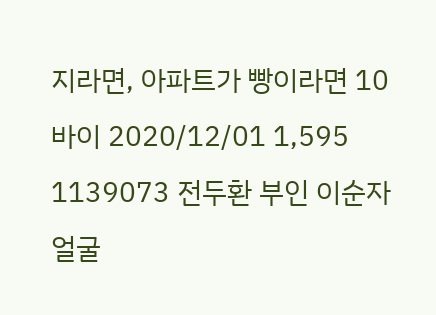지라면, 아파트가 빵이라면 10 바이 2020/12/01 1,595
1139073 전두환 부인 이순자 얼굴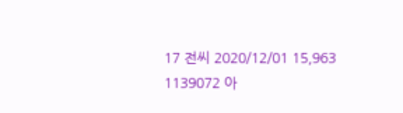17 전씨 2020/12/01 15,963
1139072 아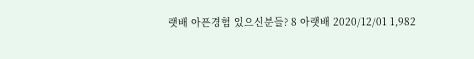랫배 아픈경험 있으신분들? 8 아랫배 2020/12/01 1,982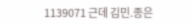1139071 근데 김민.종은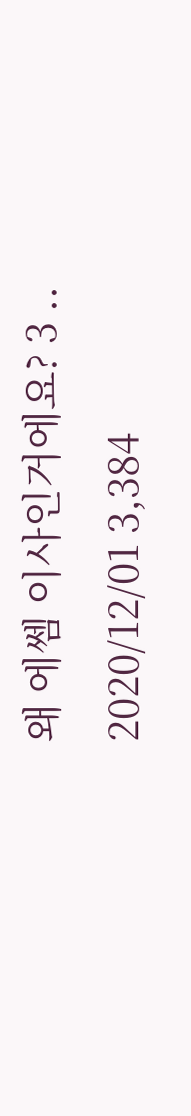왜 에쎔 이사인거에요? 3 .. 2020/12/01 3,384